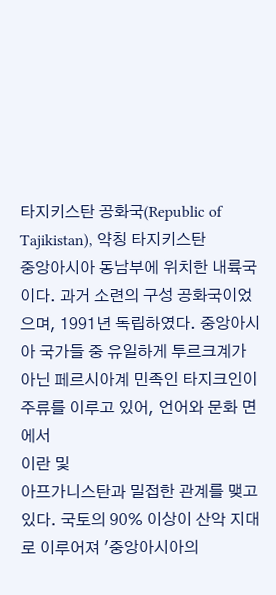타지키스탄 공화국(Republic of Tajikistan), 약칭 타지키스탄
중앙아시아 동남부에 위치한 내륙국이다. 과거 소련의 구성 공화국이었으며, 1991년 독립하였다. 중앙아시아 국가들 중 유일하게 투르크계가 아닌 페르시아계 민족인 타지크인이 주류를 이루고 있어, 언어와 문화 면에서
이란 및
아프가니스탄과 밀접한 관계를 맺고 있다. 국토의 90% 이상이 산악 지대로 이루어져 '중앙아시아의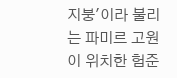지붕'이라 불리는 파미르 고원이 위치한 험준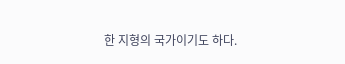한 지형의 국가이기도 하다.